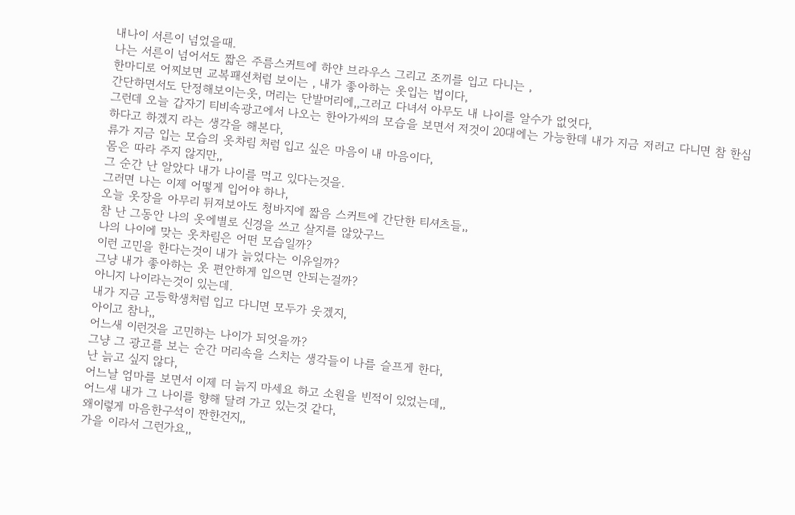내나이 서른이 넘었을때.
나는 서른이 넘어서도 짧은 주름스커트에 하얀 브라우스 그리고 조끼를 입고 다니는 ,
한마디로 어찌보면 교복패션처럼 보이는 , 내가 좋아하는 옷입는 법이다,
간단하면서도 단정해보이는옷, 머리는 단발머리에,,그러고 다녀서 아무도 내 나이를 알수가 없엇다,
그런데 오늘 갑자기 티비속광고에서 나오는 한아가씨의 모습을 보면서 저것이 20대에는 가능한데 내가 지금 저러고 다니면 참 한심하다고 하겠지 라는 생각을 해본다,
류가 지금 입는 모습의 옷차림 처럼 입고 싶은 마음이 내 마음이다,
몸은 따라 주지 않지만,,
그 순간 난 알았다 내가 나이를 먹고 있다는것을.
그러면 나는 이제 어떻게 입어야 하나,
오늘 옷장을 아무리 뒤져보아도 청바지에 짧음 스커트에 간단한 티셔츠들,,
참 난 그동안 나의 옷에별로 신경을 쓰고 살지를 않았구느
나의 나이에 맞는 옷차림은 어떤 모습일까?
이런 고민을 한다는것이 내가 늙었다는 이유일까?
그냥 내가 좋아하는 옷 편안하게 입으면 안되는걸까?
아니지 나이라는것이 있는데.
내가 지금 고등학생처럼 입고 다니면 모두가 웃겠지,
아이고 참나,,
어느새 이런것을 고민하는 나이가 되엇을까?
그냥 그 광고를 보는 순간 머리속을 스치는 생각들이 나를 슬프게 한다,
난 늙고 싶지 않다,
어느날 엄마를 보면서 이제 더 늙지 마세요 하고 소원을 빈적이 있었는데,,
어느새 내가 그 나이를 향해 달려 가고 있는것 같다,
왜이렇게 마음한구석이 짠한건지,,
가을 이라서 그런가요,,